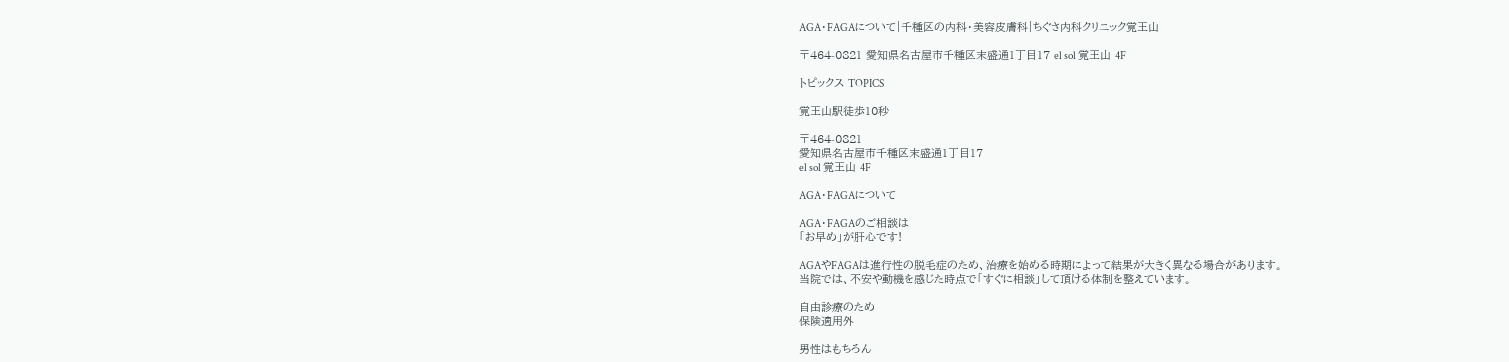AGA・FAGAについて|千種区の内科・美容皮膚科|ちぐさ内科クリニック覚王山

〒464-0821 愛知県名古屋市千種区末盛通1丁目17 el sol 覚王山 4F

トピックス TOPICS

覚王山駅徒歩10秒

〒464-0821
愛知県名古屋市千種区末盛通1丁目17
el sol 覚王山 4F

AGA・FAGAについて

AGA・FAGAのご相談は
「お早め」が肝心です!

AGAやFAGAは進行性の脱毛症のため、治療を始める時期によって結果が大きく異なる場合があります。
当院では、不安や動機を感じた時点で「すぐに相談」して頂ける体制を整えています。

自由診療のため
保険適用外

男性はもちろん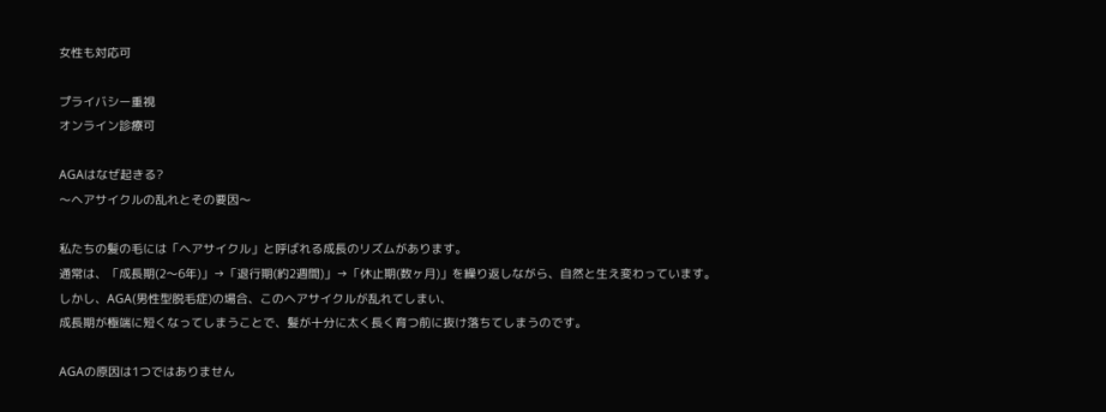女性も対応可

プライバシー重視
オンライン診療可

AGAはなぜ起きる?
〜ヘアサイクルの乱れとその要因〜

私たちの髪の毛には「ヘアサイクル」と呼ばれる成長のリズムがあります。
通常は、「成長期(2〜6年)」→「退行期(約2週間)」→「休止期(数ヶ月)」を繰り返しながら、自然と生え変わっています。
しかし、AGA(男性型脱毛症)の場合、このヘアサイクルが乱れてしまい、
成長期が極端に短くなってしまうことで、髪が十分に太く長く育つ前に抜け落ちてしまうのです。

AGAの原因は1つではありません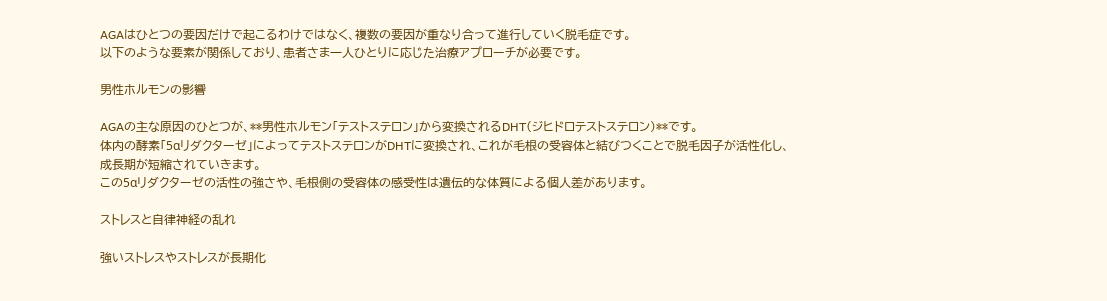AGAはひとつの要因だけで起こるわけではなく、複数の要因が重なり合って進行していく脱毛症です。
以下のような要素が関係しており、患者さま一人ひとりに応じた治療アプローチが必要です。

男性ホルモンの影響

AGAの主な原因のひとつが、**男性ホルモン「テストステロン」から変換されるDHT(ジヒドロテストステロン)**です。
体内の酵素「5αリダクターゼ」によってテストステロンがDHTに変換され、これが毛根の受容体と結びつくことで脱毛因子が活性化し、成長期が短縮されていきます。
この5αリダクターゼの活性の強さや、毛根側の受容体の感受性は遺伝的な体質による個人差があります。

ストレスと自律神経の乱れ

強いストレスやストレスが長期化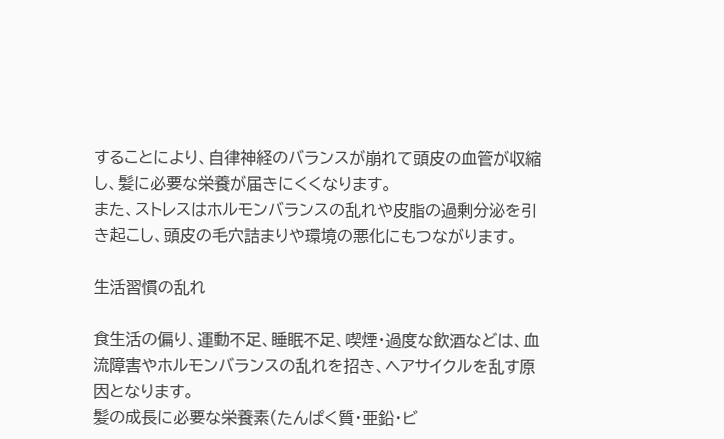することにより、自律神経のバランスが崩れて頭皮の血管が収縮し、髪に必要な栄養が届きにくくなります。
また、ストレスはホルモンバランスの乱れや皮脂の過剰分泌を引き起こし、頭皮の毛穴詰まりや環境の悪化にもつながります。

生活習慣の乱れ

食生活の偏り、運動不足、睡眠不足、喫煙・過度な飲酒などは、血流障害やホルモンバランスの乱れを招き、ヘアサイクルを乱す原因となります。
髪の成長に必要な栄養素(たんぱく質・亜鉛・ビ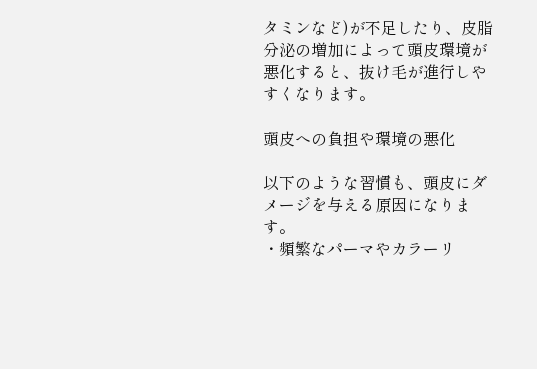タミンなど)が不足したり、皮脂分泌の増加によって頭皮環境が悪化すると、抜け毛が進行しやすくなります。

頭皮への負担や環境の悪化

以下のような習慣も、頭皮にダメージを与える原因になります。
・頻繁なパーマやカラーリ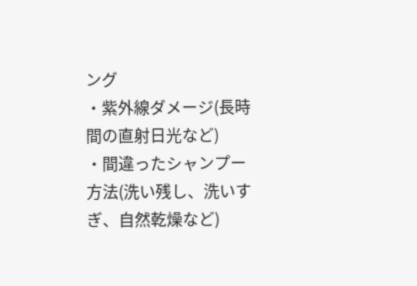ング
・紫外線ダメージ(長時間の直射日光など)
・間違ったシャンプー方法(洗い残し、洗いすぎ、自然乾燥など)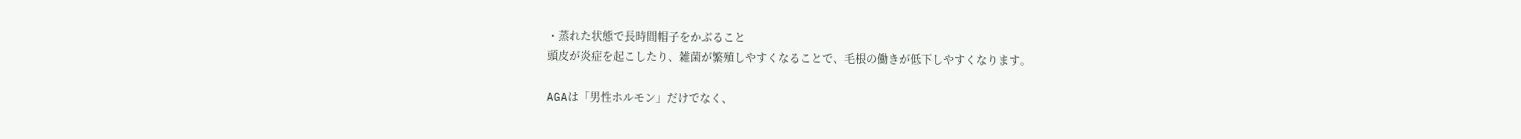・蒸れた状態で長時間帽子をかぶること
頭皮が炎症を起こしたり、雑菌が繁殖しやすくなることで、毛根の働きが低下しやすくなります。

AGAは「男性ホルモン」だけでなく、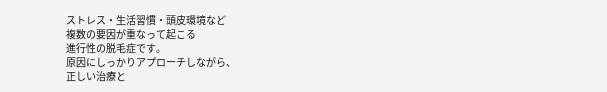ストレス・生活習慣・頭皮環境など
複数の要因が重なって起こる
進行性の脱毛症です。
原因にしっかりアプローチしながら、
正しい治療と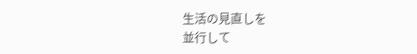生活の見直しを
並行して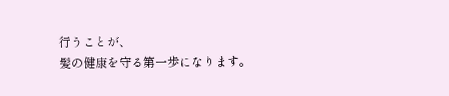行うことが、
髪の健康を守る第一歩になります。